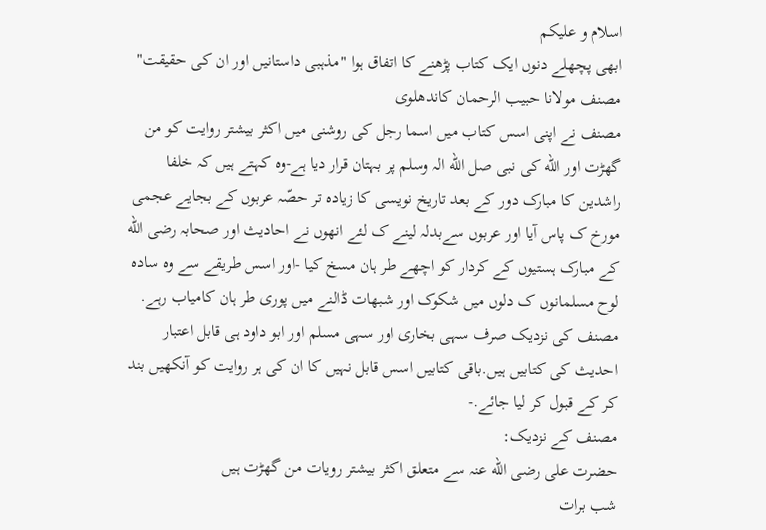اسلام و علیکم
ابھی پچھلے دنوں ایک کتاب پڑھنے کا اتفاق ہوا "مذہبی داستانیں اور ان کی حقیقت" مصنف مولانا حبیب الرحمان کاندھلوی
مصنف نے اپنی اسس کتاب میں اسما رجل کی روشنی میں اکثر بیشتر روایت کو من گھڑت اور الله کی نبی صل الله الہ وسلم پر بہتان قرار دیا ہے-وہ کہتے ہیں کہ خلفا راشدین کا مبارک دور کے بعد تاریخ نویسی کا زیادہ تر حصّہ عربوں کے بجایے عجمی مورخ ک پاس آیا اور عربوں سےبدلہ لینے ک لئے انھوں نے احادیث اور صحابہ رضی الله کے مبارک ہستیوں کے کردار کو اچھے طر ہان مسخ کیا -اور اسس طریقے سے وہ سادہ لوح مسلمانوں ک دلوں میں شکوک اور شبھات ڈالنے میں پوری طر ہان کامیاب رہے.
مصنف کی نزدیک صرف سہی بخاری اور سہی مسلم اور ابو داود ہی قابل اعتبار احدیث کی کتابیں ہیں.باقی کتابیں اسس قابل نہیں کا ان کی ہر روایت کو آنکھیں بند کر کے قبول کر لیا جائے.-
مصنف کے نزدیک:
حضرت علی رضی الله عنہ سے متعلق اکثر بیشتر رویات من گھڑت ہیں
شب برات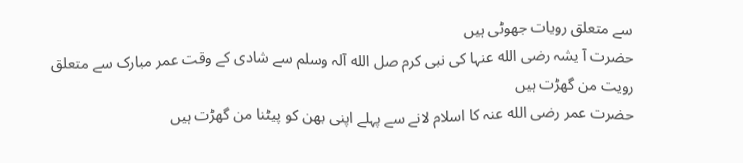سے متعلق رویات جھوٹی ہیں
حضرت آ یشہ رضی الله عنہا کی نبی کرم صل الله آلہ وسلم سے شادی کے وقت عمر مبارک سے متعلق رویت من گھڑت ہیں
حضرت عمر رضی الله عنہ کا اسلام لانے سے پہلے اپنی بھن کو پیٹنا من گھڑت ہیں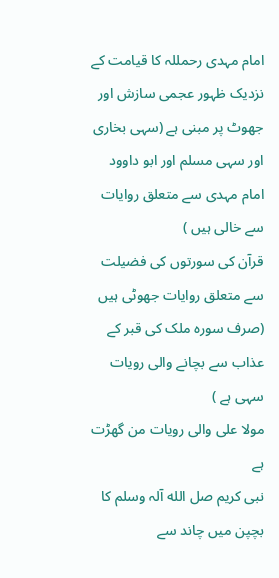امام مہدی رحمللہ کا قیامت کے نزدیک ظہور عجمی سازش اور جھوٹ پر مبنی ہے (سہی بخاری اور سہی مسلم اور ابو داوود امام مہدی سے متعلق روایات سے خالی ہیں )
قرآن کی سورتوں کی فضیلت سے متعلق روایات جھوٹی ہیں (صرف سورہ ملک کی قبر کے عذاب سے بچانے والی رویات سہی ہے )
مولا علی والی رویات من گھڑت ہے
نبی کریم صل الله آلہ وسلم کا بچپن میں چاند سے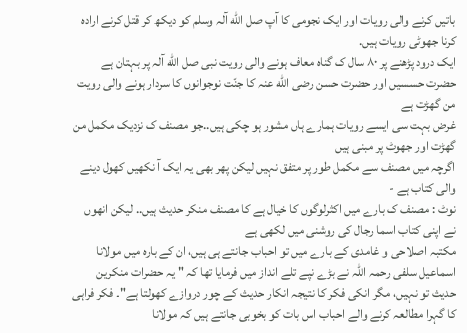باتیں کرنے والی رویات اور ایک نجومی کا آپ صل الله آلہ وسلم کو دیکھ کر قتل کرنے ارادہ کرنا جھوٹی رویات ہیں.
ایک درود پڑھنے پر ٨٠ سال ک گناہ معاف ہونے والی رویت نبی صل الله آلہ پر بہتان ہے
حضرت حسسیں اور حضرت حسن رضی الله عنہ کا جنّت نوجوانوں کا سردار ہونے والی رویت من گھڑت ہے
غرض بہت سی ایسے رویات ہمارے ہاں مشور ہو چکی ہیں..جو مصنف ک نزدیک مکمل من گھڑت اور جھوٹ پر مبنی ہیں
اگرچہ میں مصنف سے مکمل طور پر متفق نہیں لیکن پھر بھی یہ ایک آ نکھیں کھول دینے والی کتاب ہے -
نوٹ : مصنف ک بارے میں اکثرلوگوں کا خیال ہے کا مصنف منکر حدیث ہیں.. لیکن انھوں نے اپنی کتاب اسما رجال کی روشنی میں لکھی ہے
مکتبہ اصلاحی و غامدی کے بارے میں تو احباب جانتے ہی ہیں، ان کے بارہ میں مولانا اسماعیل سلفی رحمہ اللہ نے بڑے نپے تلے انداز میں فرمایا تھا کہ " یہ حضرات منکرین حدیث تو نہیں، مگر انکی فکر کا نتیجہ انکار حدیث کے چور دروازے کھولتا ہے"۔ فکر فراہی کا گہرا مطالعہ کرنے والے احباب اس بات کو بخوبی جانتے ہیں کہ مولانا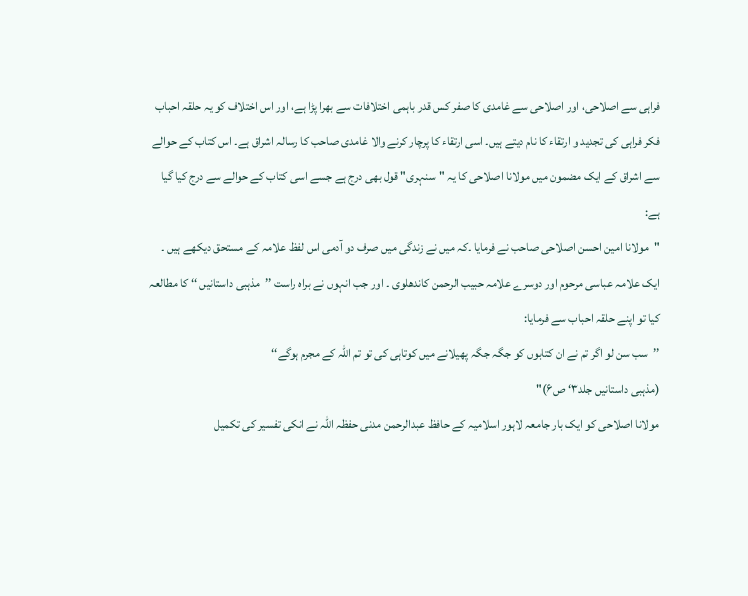فراہی سے اصلاحی، اور اصلاحی سے غامدی کا صفر کس قدر باہمی اختلافات سے بھرا پڑا ہے، اور اس اختلاف کو یہ حلقہ احباب فکر فراہی کی تجدید و ارتقاء کا نام دیتے ہیں۔ اسی ارتقاء کا پرچار کرنے والا غامدی صاحب کا رسالہ اشراق ہے۔ اس کتاب کے حوالے سے اشراق کے ایک مضمون میں مولانا اصلاحی کا یہ "سنہری" قول بھی درج ہے جسے اسی کتاب کے حوالے سے درج کیا گیا ہے:
"مولانا امین احسن اصلاحی صاحب نے فرمایا ۔کہ میں نے زندگی میں صرف دو آدمی اس لفظ علامہ کے مستحق دیکھے ہیں ۔ ایک علامہ عباسی مرحوم اور دوسرے علامہ حبیب الرحمن کاندھلوی ۔ اور جب انہوں نے براہ راست ’’مذہبی داستانیں ‘‘ کا مطالعہ کیا تو اپنے حلقہ احباب سے فرمایا:
’’سب سن لو اگر تم نے ان کتابوں کو جگہ جگہ پھیلانے میں کوتاہی کی تو تم اللہ کے مجرم ہوگے‘‘
(مذہبی داستانیں جلد۳‘ ص۶)"
مولانا اصلاحی کو ایک بار جامعہ لاہور اسلامیہ کے حافظ عبدالرحمن مدنی حفظہ اللہ نے انکی تفسیر کی تکمیل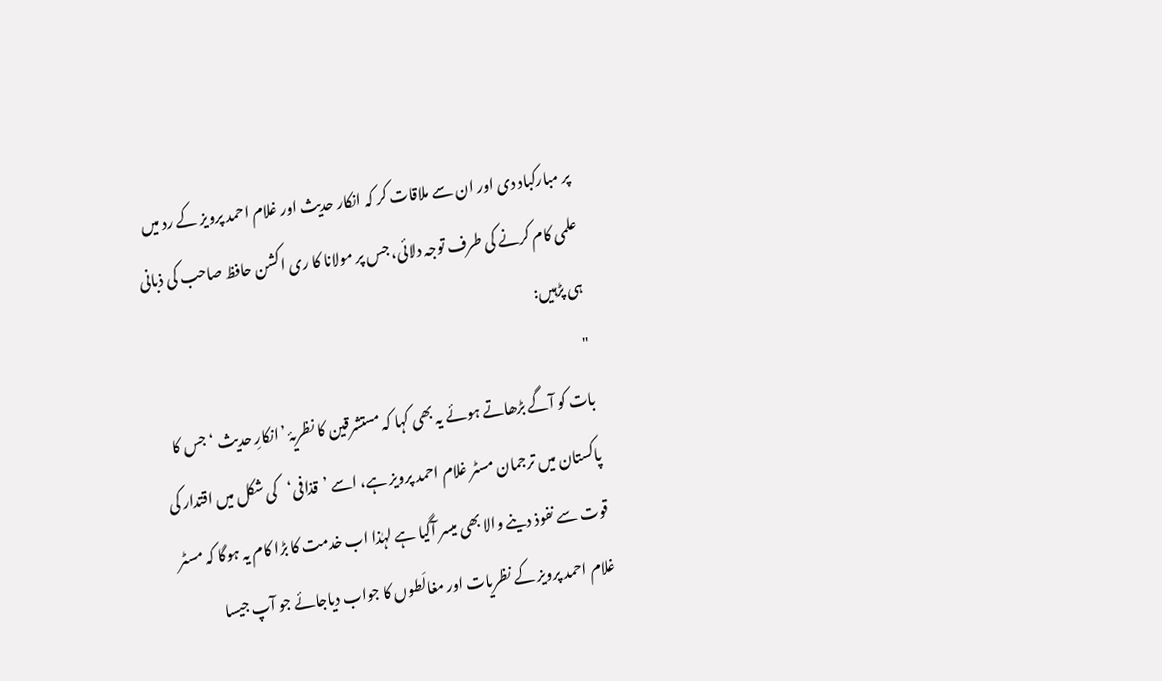پر مبارکباد دی اور ان سے ملاقات کر کہ انکار حدیث اور غلام احمد پرویز کے رد میں علمی کام کرنے کی طرف توجہ دلائی، جس پر مولانا کا ری اکشن حافظ صاحب کی ذبانی ہی پڑہیں:
"
بات کو آگے بڑھاتے ہوئے یہ بھی کہا کہ مستشرقین کا نظریۂ ’انکارِ حدیث ‘ جس کا پاکستان میں ترجمان مسٹر غلام احمد پرویز ہے، اسے ’قذافی‘کی شکل میں اقتدار کی قوت سے نفوذ دینے والا بھی میسر آگیا ہے لہٰذا اب خدمت کا بڑا کام یہ ہوگا کہ مسٹر غلام احمد پرویز کے نظریات اور مغالَطوں کا جواب دیاجائے جو آپ جیسا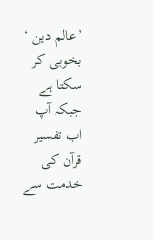’عالم دین ‘ بخوبی کر سکتا ہے جبکہ آپ اب تفسیر قرآن کی خدمت سے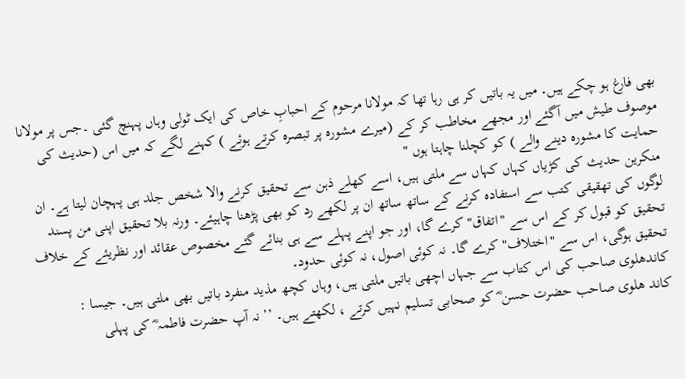بھی فارغ ہو چکے ہیں۔ میں یہ باتیں کر ہی رہا تھا کہ مولانا مرحوم کے احبابِ خاص کی ایک ٹولی وہاں پہنچ گئی ۔جس پر مولانا موصوف طیش میں آگئے اور مجھے مخاطب کر کے (میرے مشورہ پر تبصرہ کرتے ہوئے ) کہنے لگے کہ میں اس (حدیث کی حمایت کا مشورہ دینے والے ) کو کچلنا چاہتا ہوں "
منکرین حدیث کی کڑیاں کہاں کہاں سے ملتی ہیں، اسے کھلے ذہن سے تحقیق کرنے والا شخص جلد ہی پہچان لیتا ہے۔ ان لوگوں کی تھقیقی کتب سے استفادہ کرنے کے ساتھ ساتھ ان پر لکھے رد کو بھی پڑھنا چاہیئے۔ ورنہ بلا تحقیق اپنی من پسند تحقیق کو قبول کر کے اس سے "اتفاق" کرے گا، اور جو اپنے پہلے سے ہی بنائے گئے مخصوص عقائد اور نظریئے کے خلاف تحقیق ہوگی، اس سے "اختلاف" کرے گا۔ نہ کوئی اصول، نہ کوئی حدود۔
کاندھلوی صاحب کی اس کتاب سے جہاں اچھی باتیں ملتی ہیں، وہاں کچھ مذید منفرد باتیں بھی ملتی ہیں۔ جیسا :
کاند ھلوی صاحب حضرت حسن ؓ کو صحابی تسلیم نہیں کرتے ، لکھتے ہیں۔ ’’ نہ آپ حضرت فاطمہ ؓ کی پہلی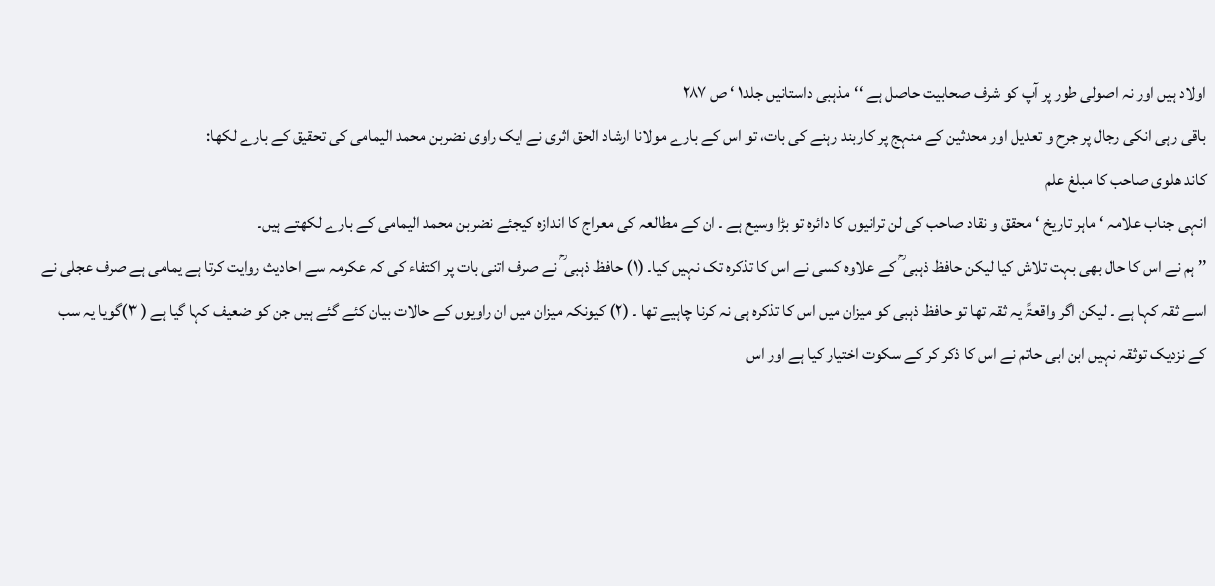اولاد ہیں اور نہ اصولی طور پر آپ کو شرف صحابیت حاصل ہے ‘‘مذہبی داستانیں جلد۱ ‘ ص ۲۸۷
باقی رہی انکی رجال پر جرح و تعدیل اور محدثین کے منہج پر کاربند رہنے کی بات، تو اس کے بارے مولانا ارشاد الحق اثری نے ایک راوی نضربن محمد الیمامی کی تحقیق کے بارے لکھا:
کاند ھلوی صاحب کا مبلغ علم
انہی جناب علامہ ‘ ماہر تاریخ ‘ محقق و نقاد صاحب کی لن ترانیوں کا دائرہ تو بڑا وسیع ہے ۔ ان کے مطالعہ کی معراج کا اندازہ کیجئے نضربن محمد الیمامی کے بارے لکھتے ہیں۔
’’ ہم نے اس کا حال بھی بہت تلاش کیا لیکن حافظ ذہبی ؒ کے علاوہ کسی نے اس کا تذکرہ تک نہیں کیا۔ (۱) حافظ ذہبی ؒ نے صرف اتنی بات پر اکتفاء کی کہ عکرمہ سے احادیث روایت کرتا ہے یمامی ہے صرف عجلی نے اسے ثقہ کہا ہے ۔ لیکن اگر واقعۃً یہ ثقہ تھا تو حافظ ذہبی کو میزان میں اس کا تذکرہ ہی نہ کرنا چاہیے تھا ۔ (۲) کیونکہ میزان میں ان راویوں کے حالات بیان کئے گئے ہیں جن کو ضعیف کہا گیا ہے ( ۳)گویا یہ سب کے نزدیک توثقہ نہیں ابن ابی حاتم نے اس کا ذکر کر کے سکوت اختیار کیا ہے اور اس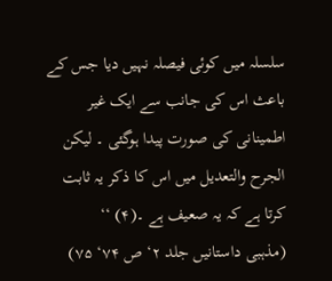سلسلہ میں کوئی فیصلہ نہیں دیا جس کے باعث اس کی جانب سے ایک غیر اطمینانی کی صورت پیدا ہوگئی ۔ لیکن الجرح والتعدیل میں اس کا ذکر یہ ثابت کرتا ہے کہ یہ صعیف ہے ۔(۴) ‘‘
(مذہبی داستانیں جلد ۲‘ ص ۷۴‘ ۷۵)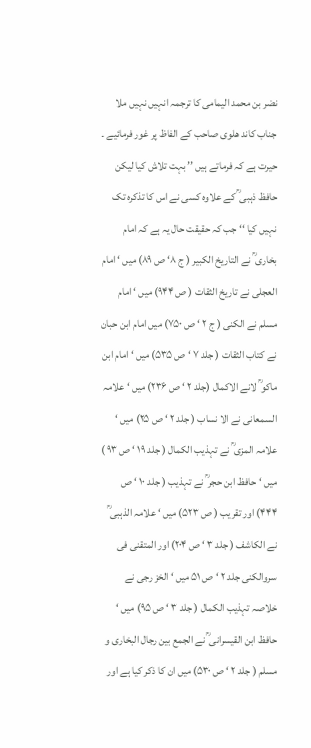نضر بن محمد الیمامی کا ترجمہ انہیں نہیں ملا
جناب کاند ھلوی صاحب کے الفاظ پر غور فرمائیے ۔ حیرت ہے کہ فرماتے ہیں ’’ بہت تلاش کیا لیکن حافظ ذہبی ؒ کے علاوہ کسی نے اس کا تذکرہ تک نہیں کیا ‘‘ جب کہ حقیقت حال یہ ہے کہ امام بخاری ؒ نے التاریخ الکبیر ( ج ۸‘ ص ۸۹) میں ‘ امام العجلی نے تاریخ الثقات ( ص ۹۴۴) میں ‘ امام مسلم نے الکنی ( ج ۲ ‘ ص ۷۵۰) میں امام ابن حبان نے کتاب الثقات ( جلد ۷ ‘ ص ۵۳۵) میں ‘ امام ابن ماکو ؒ لانے الاکمال (جلد ۲ ‘ ص ۲۳۶) میں ‘ علامہ السمعانی نے الا نساب ( جلد ۲ ‘ ص ۲۵) میں ‘ علامہ المزی ؒ نے تہذیب الکمال ( جلد ۱۹ ‘ ص ۹۳ ) میں ‘ حافظ ابن حجر ؒ نے تہذیب ( جلد ۱۰ ‘ ص ۴۴۴) اور تقریب ( ص ۵۲۳) میں ‘ علامہ الذہبی ؒ نے الکاشف ( جلد ۳ ‘ ص ۲۰۴) اور المتقنی فی سروالکنی جلد ۲ ‘ ص ۵۱ میں ‘ الخز رجی نے خلاصہ تہذیب الکمال ( جلد ۳ ‘ ص ۹۵) میں ‘ حافظ ابن القیسرانی ؒ نے الجمع بین رجال البخاری و مسلم ( جلد ۲ ‘ ص ۵۳۰) میں ان کا ذکر کیا ہے اور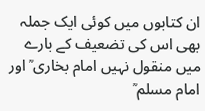ان کتابوں میں کوئی ایک جملہ بھی اس کی تضعیف کے بارے میں منقول نہیں امام بخاری ؒ اور امام مسلم ؒ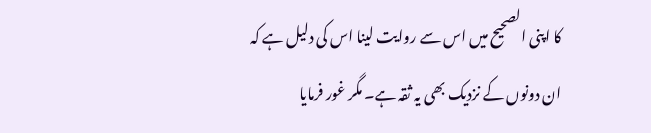کا اپنی الصحیح میں اس سے روایت لینا اس کی دلیل ہے کہ ان دونوں کے نزدیک بھی یہ ثقہ ہے۔ مگر غور فرمایا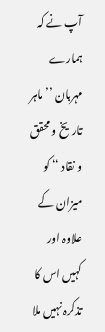آپ نے کہ ہمارے مہربان ’’ ماہر تاریخ و محقق و نقاد ‘‘ کو میزان کے علاوہ اور کہیں اس کا تذکرہ نہیں ملا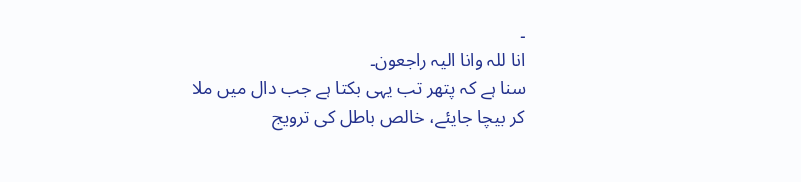۔
انا للہ وانا الیہ راجعون۔
سنا ہے کہ پتھر تب یہی بکتا ہے جب دال میں ملا کر بیچا جایئے، خالص باطل کی ترویج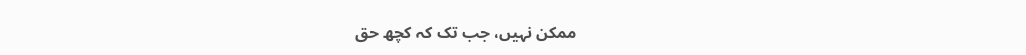ممکن نہیں، جب تک کہ کچھ حق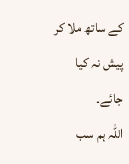کے ساتھ ملا کر پیش نہ کیا جائے۔
اللہ ہم سب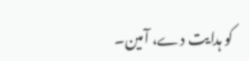کو ہدایت دے، آمین۔